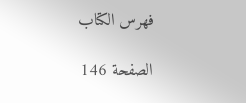فهرس الكتاب

الصفحة 146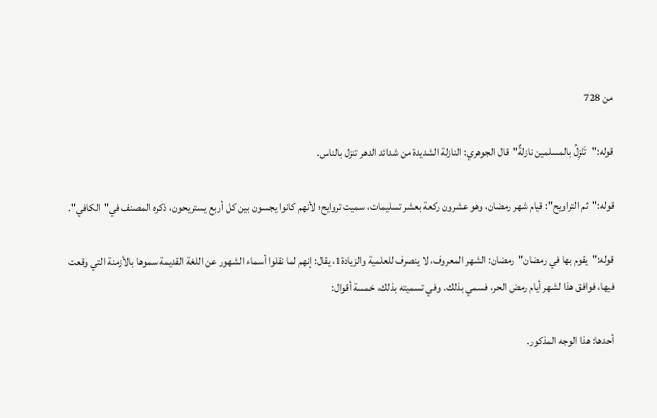من 728

قوله:"تَنْزِلُ بالمسلمين نازلةٌ"قال الجوهري: النازلة الشديدة من شدائد الدهر تنزل بالناس.

قوله:"ثم التراويح": قيام شهر رمضان، وهو عشرون ركعة بعشر تسليمات، سميت تروايح؛ لأنهم كانوا يجسون بين كل أربع يستريحون، ذكره المصنف في"الكافي".

قوله:"يقوم بها في رمضان"رمضان: الشهر المعروف، لا ينصرف للعلمية والزيادة1، يقال: إنهم لما نقلوا أسماء الشهور عن اللغة القديمة سموها بالأزمنة التي وقعت فيها، فوافق هذا لشهر أيام رمض الحر، فسمي بذلك. وفي تسميته بذلك، خمسة أقوال:

أحدها: هذا الوجه المذكور.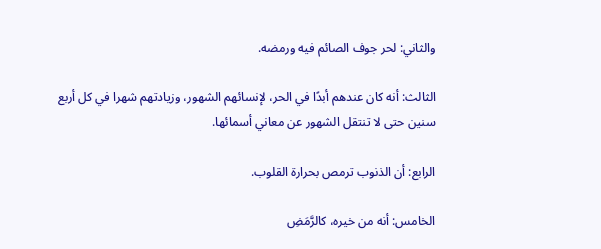والثاني: لحر جوف الصائم فيه ورمضه.

الثالث: أنه كان عندهم أبدًا في الحر، لإنسائهم الشهور، وزيادتهم شهرا في كل أربع سنين حتى لا تنتقل الشهور عن معاني أسمائها.

الرابع: أن الذنوب ترمص بحرارة القلوب.

الخامس: أنه من خيره، كالرَّمَضِ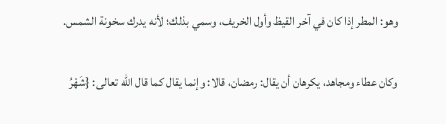وهو: المطر إذا كان في آخر القيظ وأول الخريف، وسمي بذلك؛ لأنه يدرك سخونة الشمس.

وكان عطاء ومجاهد، يكرهان أن يقال: رمضان، قالا: وإنما يقال كما قال الله تعالى: {شَهْرُ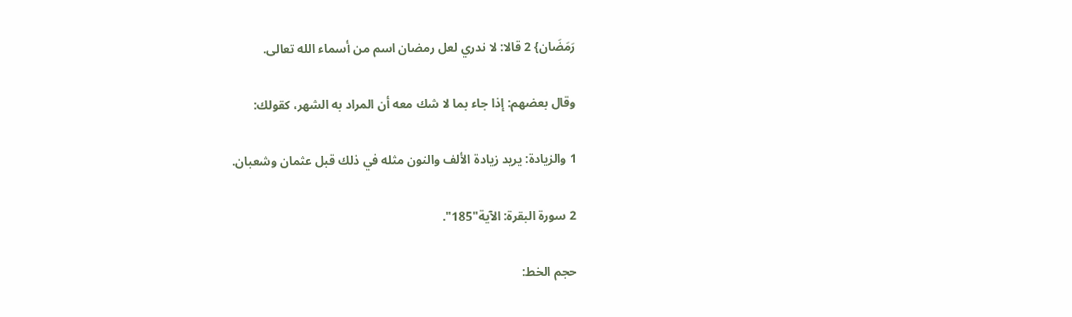رَمَضَان} 2 قالا: لا ندري لعل رمضان اسم من أسماء الله تعالى.

وقال بعضهم: إذا جاء بما لا شك معه أن المراد به الشهر، كقولك:

1 والزيادة: يريد زيادة الألف والنون مثله في ذلك قبل عثمان وشعبان.

2 سورة البقرة: الآية"185".

حجم الخط: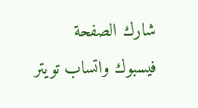شارك الصفحة
فيسبوك واتساب تويتر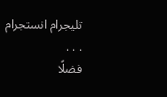تليجرام انستجرام
. . .
فضلًا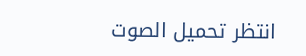انتظر تحميل الصوت